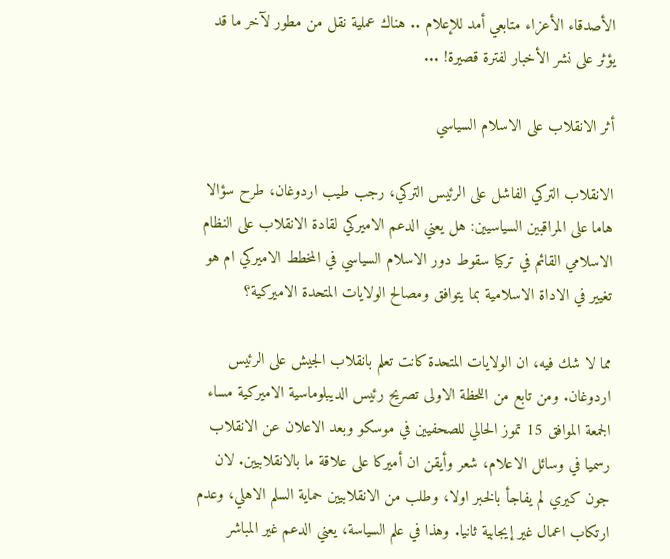الأصدقاء الأعزاء متابعي أمد للإعلام .. هناك عملية نقل من مطور لآخر ما قد يؤثر على نشر الأخبار لفترة قصيرة! ...

أثر الانقلاب على الاسلام السياسي

الانقلاب التركي الفاشل على الرئيس التركي، رجب طيب اردوغان، طرح سؤالا هاما على المراقبين السياسيين: هل يعني الدعم الاميركي لقادة الانقلاب على النظام الاسلامي القائم في تركيا سقوط دور الاسلام السياسي في المخطط الاميركي ام هو تغيير في الاداة الاسلامية بما يتوافق ومصالح الولايات المتحدة الاميركية؟

مما لا شك فيه، ان الولايات المتحدة كانت تعلم بانقلاب الجيش على الرئيس اردوغان. ومن تابع من اللحظة الاولى تصريح رئيس الديبلوماسية الاميركية مساء الجمعة الموافق 15 تموز الحالي للصحفيين في موسكو وبعد الاعلان عن الانقلاب رسميا في وسائل الاعلام، شعر وأيقن ان أميركا على علاقة ما بالانقلابيين. لان جون كيري لم يفاجأ بالخبر اولا، وطلب من الانقلابيين حماية السلم الاهلي، وعدم ارتكاب اعمال غير إيجابية ثانيا. وهذا في علم السياسة، يعني الدعم غير المباشر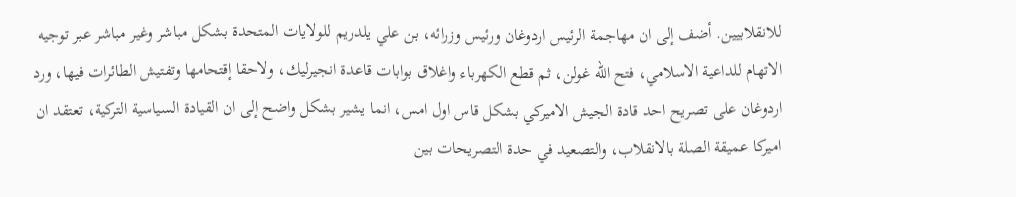للانقلابيين. أضف إلى ان مهاجمة الرئيس اردوغان ورئيس وزرائه، بن علي يلدريم للولايات المتحدة بشكل مباشر وغير مباشر عبر توجيه الاتهام للداعية الاسلامي، فتح الله غولن، ثم قطع الكهرباء واغلاق بوابات قاعدة انجيرليك، ولاحقا إقتحامها وتفتيش الطائرات فيها، ورد اردوغان على تصريح احد قادة الجيش الاميركي بشكل قاس اول امس، انما يشير بشكل واضح إلى ان القيادة السياسية التركية، تعتقد ان اميركا عميقة الصلة بالانقلاب، والتصعيد في حدة التصريحات بين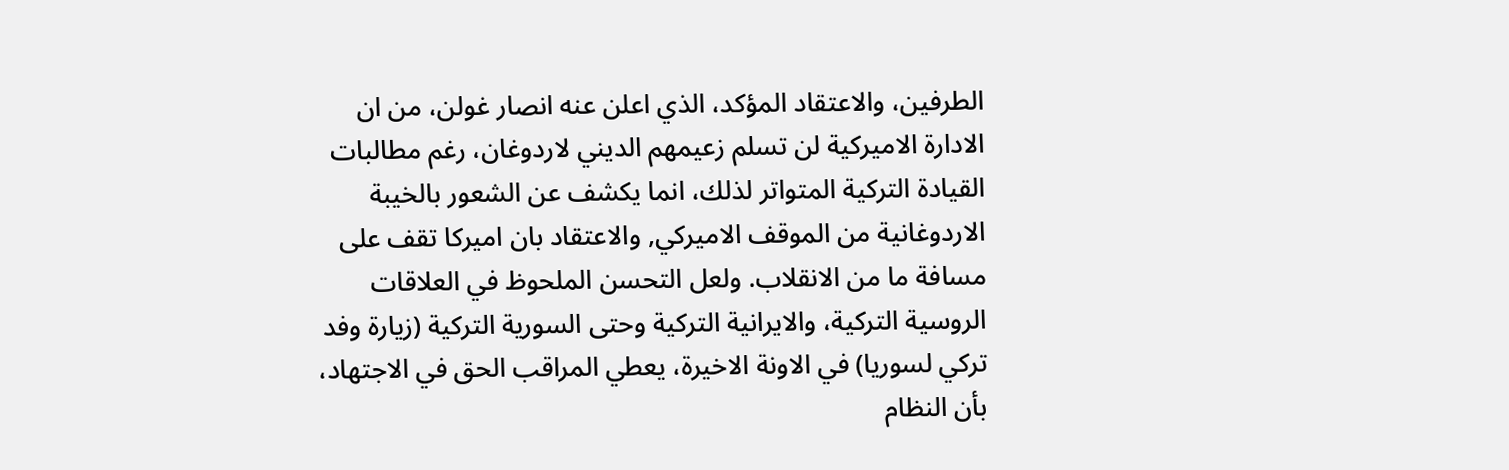الطرفين، والاعتقاد المؤكد، الذي اعلن عنه انصار غولن، من ان الادارة الاميركية لن تسلم زعيمهم الديني لاردوغان، رغم مطالبات القيادة التركية المتواتر لذلك، انما يكشف عن الشعور بالخيبة الاردوغانية من الموقف الاميركي, والاعتقاد بان اميركا تقف على مسافة ما من الانقلاب. ولعل التحسن الملحوظ في العلاقات الروسية التركية، والايرانية التركية وحتى السورية التركية (زيارة وفد تركي لسوريا) في الاونة الاخيرة، يعطي المراقب الحق في الاجتهاد، بأن النظام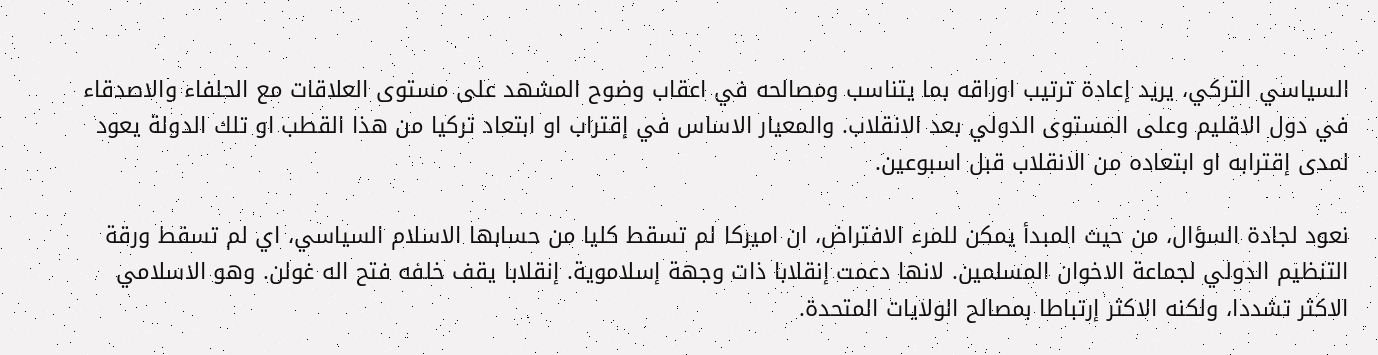السياسي التركي، يريد إعادة ترتيب اوراقه بما يتناسب ومصالحه في اعقاب وضوح المشهد على مستوى العلاقات مع الحلفاء والاصدقاء في دول الاقليم وعلى المستوى الدولي بعد الانقلاب. والمعيار الاساس في إقتراب او ابتعاد تركيا من هذا القطب او تلك الدولة يعود لمدى إقترابه او ابتعاده من الانقلاب قبل اسبوعين.

نعود لجادة السؤال، من حيث المبدأ يمكن للمرء الافتراض، ان اميركا لم تسقط كليا من حسابها الاسلام السياسي، اي لم تسقط ورقة التنظيم الدولي لجماعة الاخوان المسلمين. لانها دعمت إنقلابا ذات وجهة إسلاموية. إنقلابا يقف خلفه فتح اله غولن. وهو الاسلامي الاكثر تشددا، ولكنه الاكثر إرتباطا بمصالح الولايات المتحدة.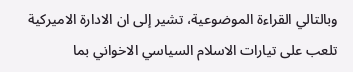وبالتالي القراءة الموضوعية، تشير إلى ان الادارة الاميركية تلعب على تيارات الاسلام السياسي الاخواني بما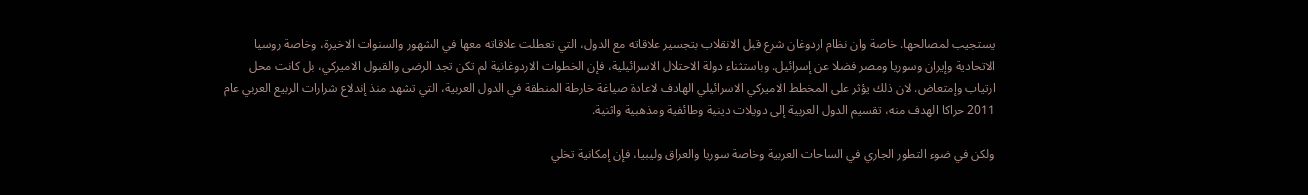يستجيب لمصالحها. خاصة وان نظام اردوغان شرع قبل الانقلاب بتجسير علاقاته مع الدول، التي تعطلت علاقاته معها في الشهور والسنوات الاخيرة، وخاصة روسيا الاتحادية وإيران وسوريا ومصر فضلا عن إسرائيل. وباستثناء دولة الاحتلال الاسرائيلية، فإن الخطوات الاردوغانية لم تكن تجد الرضى والقبول الاميركي، بل كانت محل ارتياب وإمتعاض. لان ذلك يؤثر على المخطط الاميركي الاسرائيلي الهادف لاعادة صياغة خارطة المنطقة في الدول العربية، التي تشهد منذ إندلاع شرارات الربيع العربي عام 2011 حراكا الهدف منه، تقسيم الدول العربية إلى دويلات دينية وطائفية ومذهبية واثنية.

ولكن في ضوء التطور الجاري في الساحات العربية وخاصة سوريا والعراق وليبيا، فإن إمكانية تخلي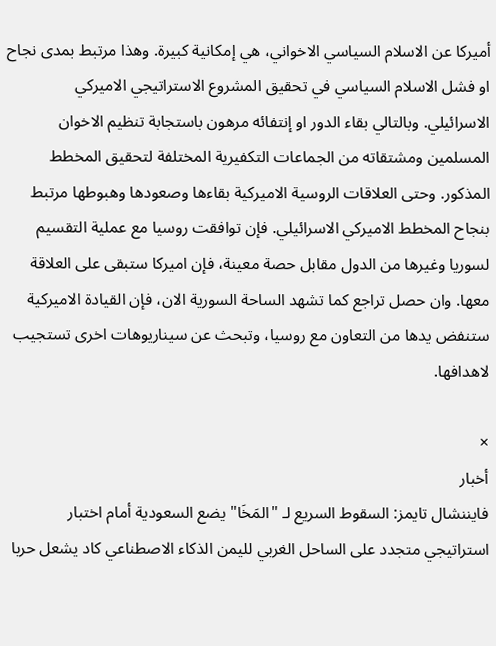أميركا عن الاسلام السياسي الاخواني، هي إمكانية كبيرة. وهذا مرتبط بمدى نجاح او فشل الاسلام السياسي في تحقيق المشروع الاستراتيجي الاميركي الاسرائيلي. وبالتالي بقاء الدور او إنتفائه مرهون باستجابة تنظيم الاخوان المسلمين ومشتقاته من الجماعات التكفيرية المختلفة لتحقيق المخطط المذكور. وحتى العلاقات الروسية الاميركية بقاءها وصعودها وهبوطها مرتبط بنجاح المخطط الاميركي الاسرائيلي. فإن توافقت روسيا مع عملية التقسيم لسوريا وغيرها من الدول مقابل حصة معينة، فإن اميركا ستبقى على العلاقة معها. وان حصل تراجع كما تشهد الساحة السورية الان، فإن القيادة الاميركية ستنفض يدها من التعاون مع روسيا، وتبحث عن سيناريوهات اخرى تستجيب لاهدافها.

×
أخبار
فايننشال تايمز: السقوط السريع لـ "المَخَا" يضع السعودية أمام اختبار استراتيجي متجدد على الساحل الغربي لليمن الذكاء الاصطناعي كاد يشعل حربا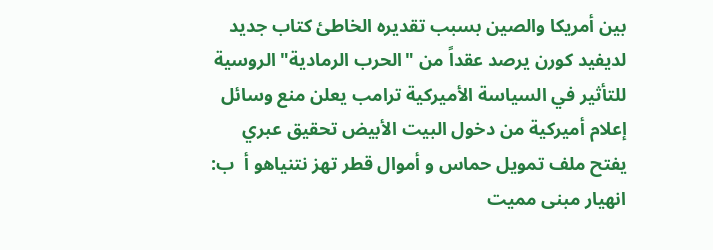بين أمريكا والصين بسبب تقديره الخاطئ كتاب جديد لديفيد كورن يرصد عقداً من "الحرب الرمادية" الروسية للتأثير في السياسة الأميركية ترامب يعلن منع وسائل إعلام أميركية من دخول البيت الأبيض تحقيق عبري يفتح ملف تمويل حماس و أموال قطر تهز نتنياهو أ  ب: انهيار مبنى مميت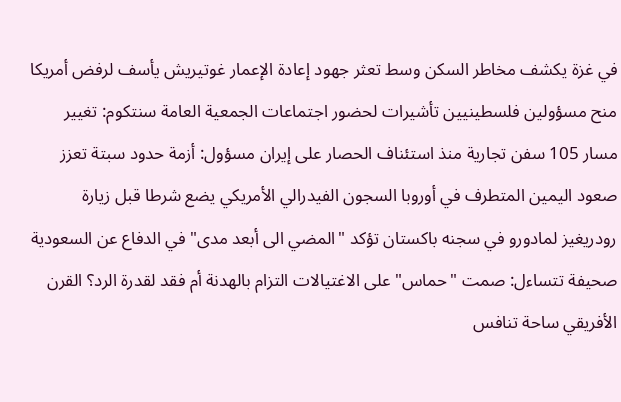في غزة يكشف مخاطر السكن وسط تعثر جهود إعادة الإعمار غوتيريش يأسف لرفض أمريكا منح مسؤولين فلسطينيين تأشيرات لحضور اجتماعات الجمعية العامة سنتكوم: تغيير مسار 105 سفن تجارية منذ استئناف الحصار على إيران مسؤول: أزمة حدود سبتة تعزز صعود اليمين المتطرف في أوروبا السجون الفيدرالي الأمريكي يضع شرطا قبل زيارة رودريغيز لمادورو في سجنه باكستان تؤكد "المضي الى أبعد مدى" في الدفاع عن السعودية صحيفة تتساءل: صمت "حماس" على الاغتيالات التزام بالهدنة أم فقد لقدرة الرد؟ القرن الأفريقي ساحة تنافس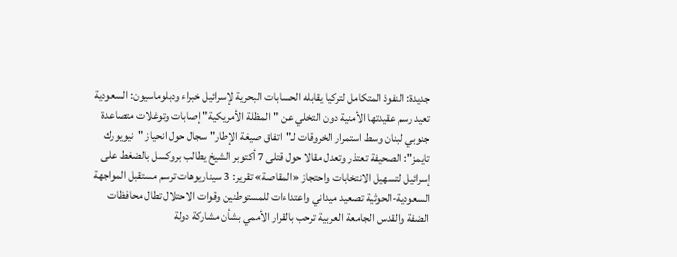جديدة: النفوذ المتكامل لتركيا يقابله الحسابات البحرية لإسرائيل خبراء ودبلوماسيون: السعودية تعيد رسم عقيدتها الأمنية دون التخلي عن "المظلة الأمريكية" إصابات وتوغلات متصاعدة جنوبي لبنان وسط استمرار الخروقات لـ"اتفاق صيغة الإطار" سجال حول انحياز "نيويورك تايمز": الصحيفة تعتذر وتعدل مقالا حول قتلى 7 أكتوبر الشيخ يطالب بروكسل بالضغط على إسرائيل لتسهيل الانتخابات واحتجاز «المقاصة» تقرير: 3 سيناريوهات ترسم مستقبل المواجهة السعودية-الحوثية تصعيد ميداني واعتداءات للمستوطنين وقوات الاحتلال تطال محافظات الضفة والقدس الجامعة العربية ترحب بالقرار الأممي بشأن مشاركة دولة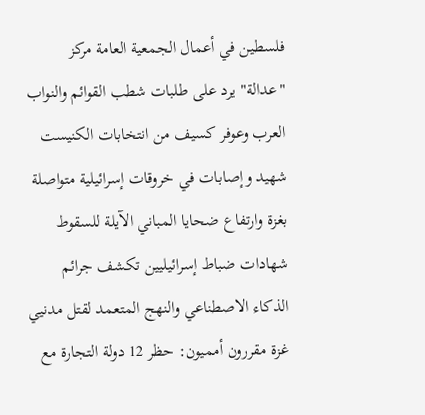فلسطين في أعمال الجمعية العامة مركز "عدالة" يرد على طلبات شطب القوائم والنواب العرب وعوفر كسيف من انتخابات الكنيست شهيد وإصابات في خروقات إسرائيلية متواصلة بغزة وارتفاع ضحايا المباني الآيلة للسقوط شهادات ضباط إسرائيليين تكشف جرائم الذكاء الاصطناعي والنهج المتعمد لقتل مدنيي غزة مقررون أمميون: حظر 12 دولة التجارة مع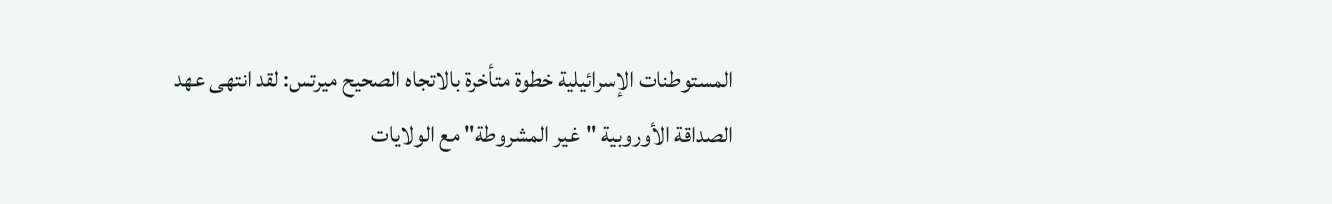المستوطنات الإسرائيلية خطوة متأخرة بالاتجاه الصحيح ميرتس: لقد انتهى عهد الصداقة الأوروبية "غير المشروطة" مع الولايات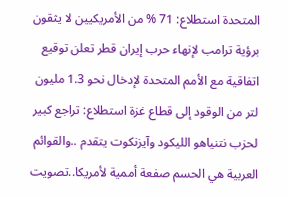المتحدة استطلاع: 71 % من الأمريكيين لا يثقون برؤية ترامب لإنهاء حرب إيران قطر تعلن توقيع اتفاقية مع الأمم المتحدة لإدخال نحو 1.3 مليون لتر من الوقود إلى قطاع غزة استطلاع: تراجع كبير لحزب نتنياهو الليكود وآيزنكوت يتقدم ..والقوائم العربية هي الحسم صفعة أممية لأمريكا..تصويت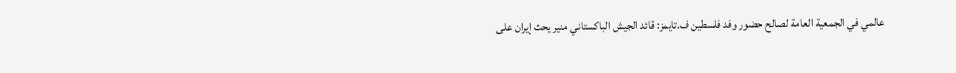عالمي في الجمعية العامة لصالح حضور وفد فلسطين ف.تايمز: قائد الجيش الباكستاني منير يحث إيران على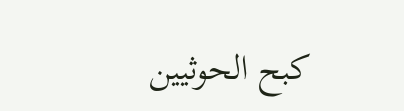كبح الحوثيين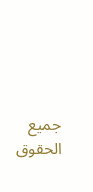جميع الحقوق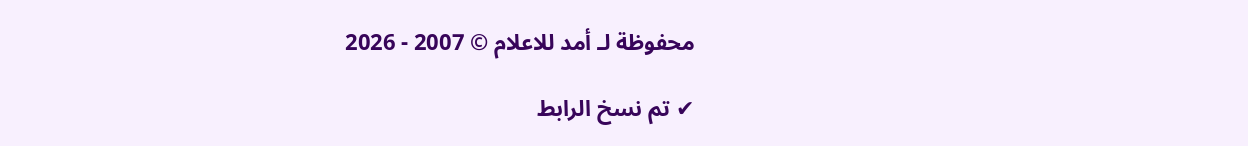محفوظة لـ أمد للاعلام © 2007 - 2026

✔ تم نسخ الرابط